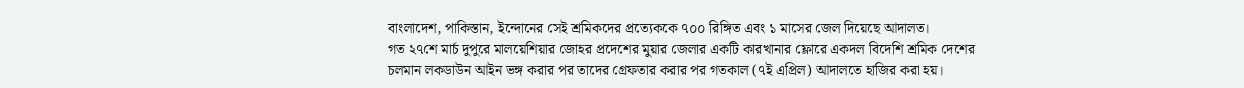বাংলাদেশ, পাকিস্তান, ইন্দোনের সেই শ্রমিকদের প্রত্যেককে ৭০০ রিঙ্গিত এবং ১ মাসের জেল দিয়েছে আদালত।
গত ২৭শে মার্চ দুপুরে মালয়েশিয়ার জোহর প্রদেশের মুয়ার জেলার একটি কারখানার ফ্লোরে একদল বিদেশি শ্রমিক দেশের চলমান লকডাউন আইন ভঙ্গ করার পর তাদের গ্রেফতার করার পর গতকাল (৭ই এপ্রিল) আদালতে হাজির করা হয়।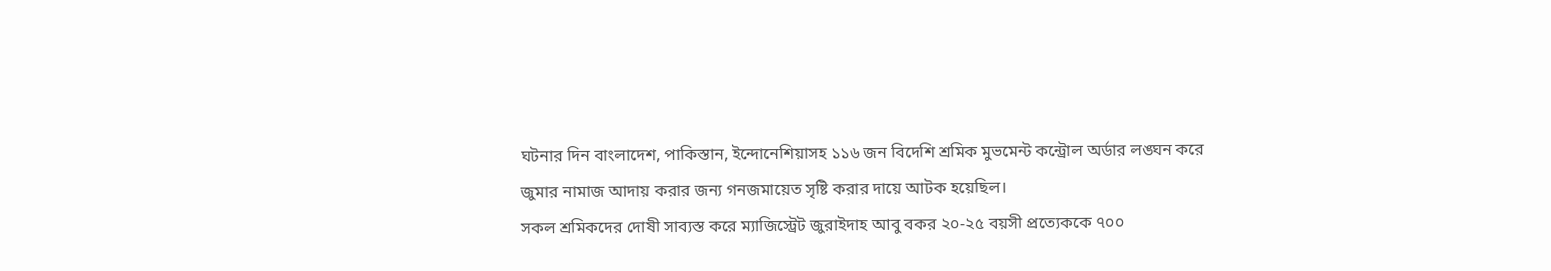ঘটনার দিন বাংলাদেশ, পাকিস্তান, ইন্দোনেশিয়াসহ ১১৬ জন বিদেশি শ্রমিক মুভমেন্ট কন্ট্রোল অর্ডার লঙ্ঘন করে জুমার নামাজ আদায় করার জন্য গনজমায়েত সৃষ্টি করার দায়ে আটক হয়েছিল।
সকল শ্রমিকদের দোষী সাব্যস্ত করে ম্যাজিস্ট্রেট জুরাইদাহ আবু বকর ২০-২৫ বয়সী প্রত্যেককে ৭০০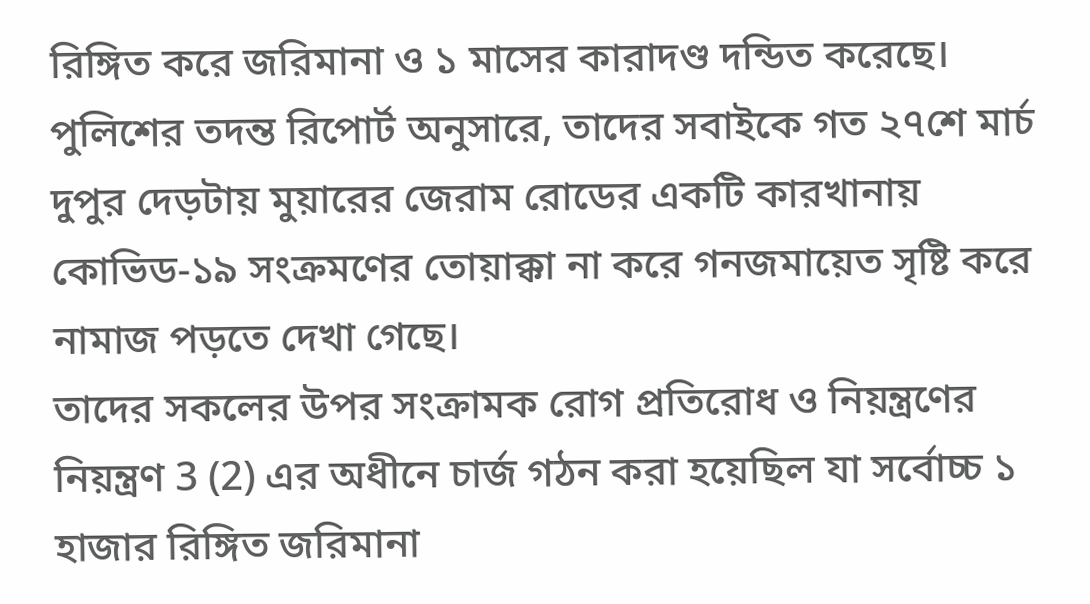রিঙ্গিত করে জরিমানা ও ১ মাসের কারাদণ্ড দন্ডিত করেছে। পুলিশের তদন্ত রিপোর্ট অনুসারে, তাদের সবাইকে গত ২৭শে মার্চ দুপুর দেড়টায় মুয়ারের জেরাম রোডের একটি কারখানায় কোভিড-১৯ সংক্রমণের তোয়াক্কা না করে গনজমায়েত সৃষ্টি করে নামাজ পড়তে দেখা গেছে।
তাদের সকলের উপর সংক্রামক রোগ প্রতিরোধ ও নিয়ন্ত্রণের নিয়ন্ত্রণ 3 (2) এর অধীনে চার্জ গঠন করা হয়েছিল যা সর্বোচ্চ ১ হাজার রিঙ্গিত জরিমানা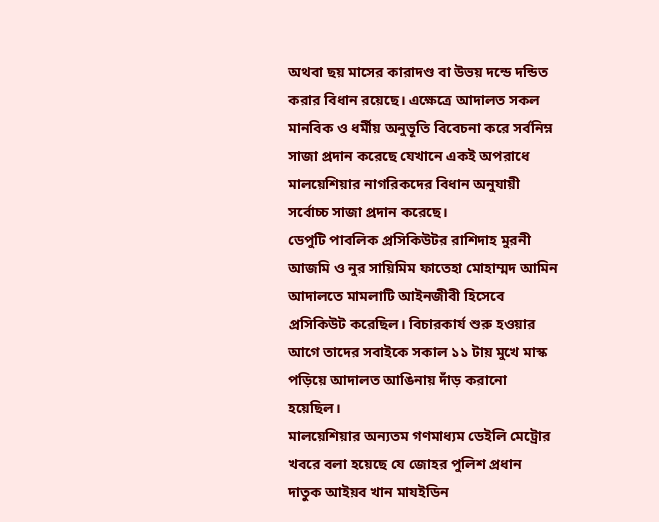অথবা ছয় মাসের কারাদণ্ড বা উভয় দন্ডে দন্ডিত করার বিধান রয়েছে। এক্ষেত্রে আদালত সকল মানবিক ও ধর্মীয় অনুভূতি বিবেচনা করে সর্বনিম্ন সাজা প্রদান করেছে যেখানে একই অপরাধে মালয়েশিয়ার নাগরিকদের বিধান অনুযায়ী সর্বোচ্চ সাজা প্রদান করেছে।
ডেপুটি পাবলিক প্রসিকিউটর রাশিদাহ মুরনী আজমি ও নুর সায়িমিম ফাতেহা মোহাম্মদ আমিন আদালতে মামলাটি আইনজীবী হিসেবে প্রসিকিউট করেছিল। বিচারকার্য শুরু হওয়ার আগে তাদের সবাইকে সকাল ১১ টায় মুখে মাস্ক পড়িয়ে আদালত আঙিনায় দাঁড় করানো হয়েছিল।
মালয়েশিয়ার অন্যতম গণমাধ্যম ডেইলি মেট্রোর খবরে বলা হয়েছে যে জোহর পুলিশ প্রধান দাতুক আইয়ব খান মাযইডিন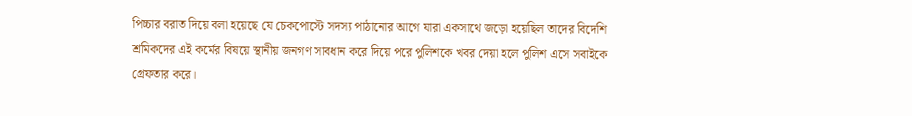পিচ্চার বরাত দিয়ে বলা হয়েছে যে চেকপোস্টে সদস্য পাঠানোর আগে যারা একসাথে জড়ো হয়েছিল তাদের বিদেশি শ্রমিকদের এই কর্মের বিষয়ে স্থানীয় জনগণ সাবধান করে দিয়ে পরে পুলিশকে খবর দেয়া হলে পুলিশ এসে সবাইকে গ্রেফতার করে।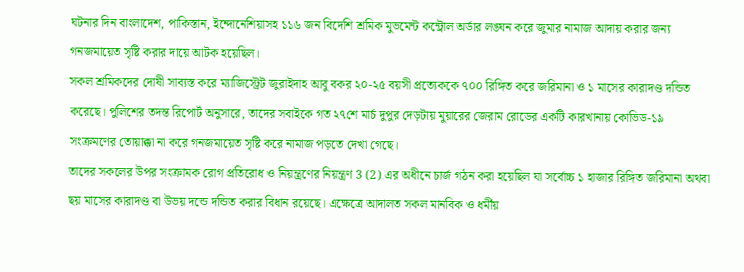ঘটনার দিন বাংলাদেশ, পাকিস্তান, ইন্দোনেশিয়াসহ ১১৬ জন বিদেশি শ্রমিক মুভমেন্ট কন্ট্রোল অর্ডার লঙ্ঘন করে জুমার নামাজ আদায় করার জন্য গনজমায়েত সৃষ্টি করার দায়ে আটক হয়েছিল।
সকল শ্রমিকদের দোষী সাব্যস্ত করে ম্যাজিস্ট্রেট জুরাইদাহ আবু বকর ২০-২৫ বয়সী প্রত্যেককে ৭০০ রিঙ্গিত করে জরিমানা ও ১ মাসের কারাদণ্ড দন্ডিত করেছে। পুলিশের তদন্ত রিপোর্ট অনুসারে, তাদের সবাইকে গত ২৭শে মার্চ দুপুর দেড়টায় মুয়ারের জেরাম রোডের একটি কারখানায় কোভিড-১৯ সংক্রমণের তোয়াক্কা না করে গনজমায়েত সৃষ্টি করে নামাজ পড়তে দেখা গেছে।
তাদের সকলের উপর সংক্রামক রোগ প্রতিরোধ ও নিয়ন্ত্রণের নিয়ন্ত্রণ 3 (2) এর অধীনে চার্জ গঠন করা হয়েছিল যা সর্বোচ্চ ১ হাজার রিঙ্গিত জরিমানা অথবা ছয় মাসের কারাদণ্ড বা উভয় দন্ডে দন্ডিত করার বিধান রয়েছে। এক্ষেত্রে আদালত সকল মানবিক ও ধর্মীয়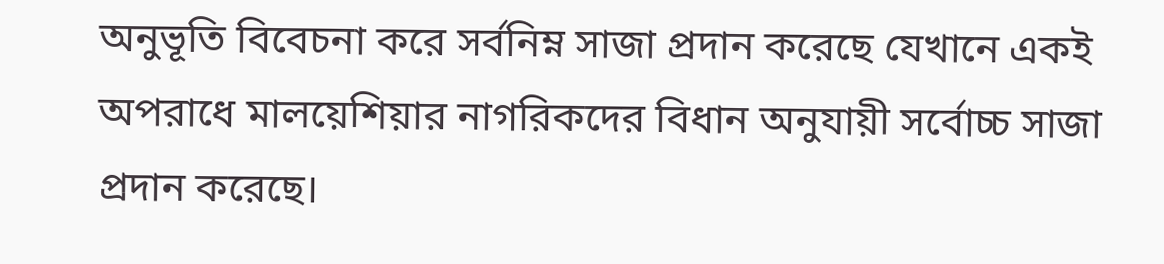অনুভূতি বিবেচনা করে সর্বনিম্ন সাজা প্রদান করেছে যেখানে একই অপরাধে মালয়েশিয়ার নাগরিকদের বিধান অনুযায়ী সর্বোচ্চ সাজা প্রদান করেছে।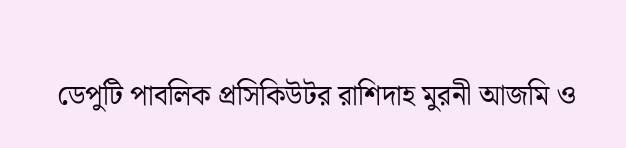ডেপুটি পাবলিক প্রসিকিউটর রাশিদাহ মুরনী আজমি ও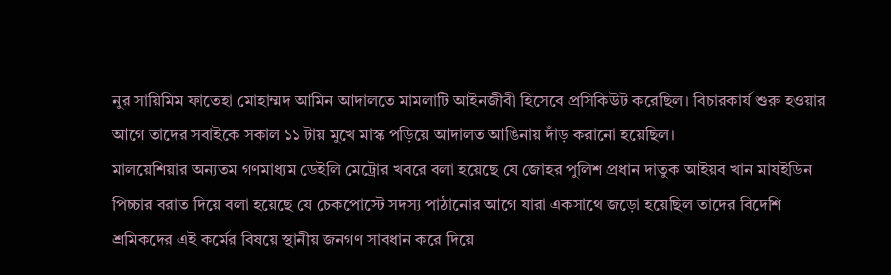নুর সায়িমিম ফাতেহা মোহাম্মদ আমিন আদালতে মামলাটি আইনজীবী হিসেবে প্রসিকিউট করেছিল। বিচারকার্য শুরু হওয়ার আগে তাদের সবাইকে সকাল ১১ টায় মুখে মাস্ক পড়িয়ে আদালত আঙিনায় দাঁড় করানো হয়েছিল।
মালয়েশিয়ার অন্যতম গণমাধ্যম ডেইলি মেট্রোর খবরে বলা হয়েছে যে জোহর পুলিশ প্রধান দাতুক আইয়ব খান মাযইডিন পিচ্চার বরাত দিয়ে বলা হয়েছে যে চেকপোস্টে সদস্য পাঠানোর আগে যারা একসাথে জড়ো হয়েছিল তাদের বিদেশি শ্রমিকদের এই কর্মের বিষয়ে স্থানীয় জনগণ সাবধান করে দিয়ে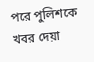পরে পুলিশকে খবর দেয়া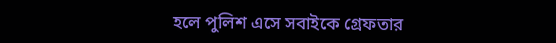হলে পুলিশ এসে সবাইকে গ্রেফতার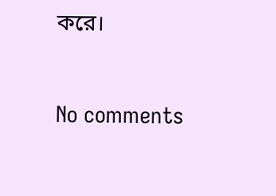করে।


No comments